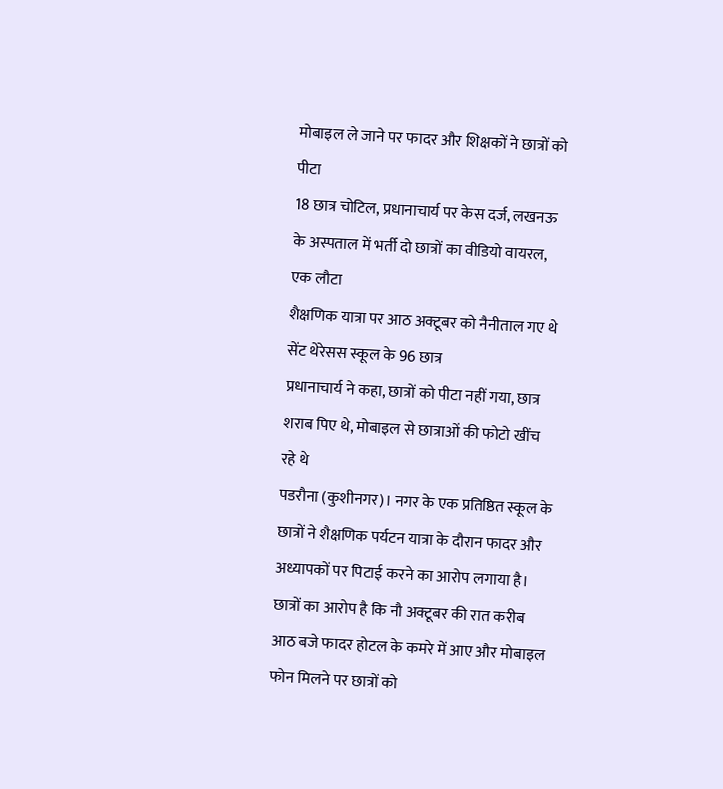मोबाइल ले जाने पर फादर और शिक्षकों ने छात्रों को पीटा
18 छात्र चोटिल, प्रधानाचार्य पर केस दर्ज, लखनऊ के अस्पताल में भर्ती दो छात्रों का वीडियो वायरल, एक लौटा
शैक्षणिक यात्रा पर आठ अक्टूबर को नैनीताल गए थे सेंट थेरेसस स्कूल के 96 छात्र
प्रधानाचार्य ने कहा, छात्रों को पीटा नहीं गया, छात्र शराब पिए थे, मोबाइल से छात्राओं की फोटो खींच रहे थे
पडरौना (कुशीनगर)। नगर के एक प्रतिष्ठित स्कूल के छात्रों ने शैक्षणिक पर्यटन यात्रा के दौरान फादर और अध्यापकों पर पिटाई करने का आरोप लगाया है। छात्रों का आरोप है कि नौ अक्टूबर की रात करीब आठ बजे फादर होटल के कमरे में आए और मोबाइल फोन मिलने पर छात्रों को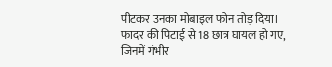पीटकर उनका मोबाइल फोन तोड़ दिया।
फादर की पिटाई से 18 छात्र घायल हो गए, जिनमें गंभीर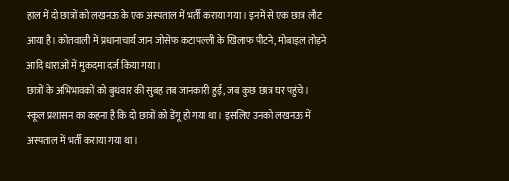हाल में दो छात्रों को लखनऊ के एक अस्पताल में भर्ती कराया गया। इनमें से एक छात्र लौट आया है। कोतवाली में प्रधानाचार्य जान जोसेफ कटापल्ली के खिलाफ पीटने, मोबाइल तोड़ने आदि धाराओं में मुकदमा दर्ज किया गया।
छात्रों के अभिभावकों को बुधवार की सुबह तब जानकारी हुई, जब कुछ छात्र घर पहुंचे। स्कूल प्रशासन का कहना है कि दो छात्रों को डेंगू हो गया था। इसलिए उनको लखनऊ में अस्पताल में भर्ती कराया गया था।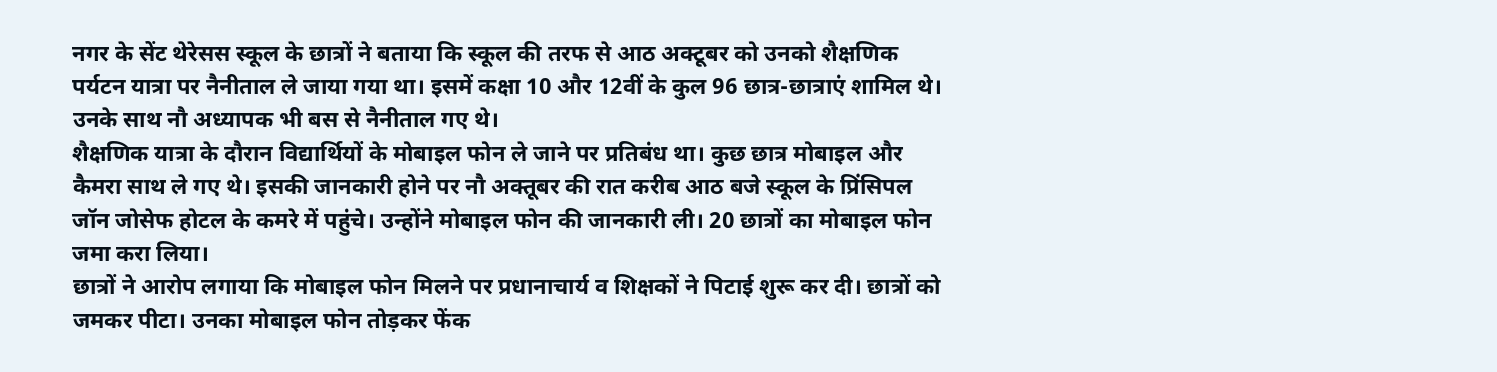नगर के सेंट थेरेसस स्कूल के छात्रों ने बताया कि स्कूल की तरफ से आठ अक्टूबर को उनको शैक्षणिक पर्यटन यात्रा पर नैनीताल ले जाया गया था। इसमें कक्षा 10 और 12वीं के कुल 96 छात्र-छात्राएं शामिल थे। उनके साथ नौ अध्यापक भी बस से नैनीताल गए थे।
शैक्षणिक यात्रा के दौरान विद्यार्थियों के मोबाइल फोन ले जाने पर प्रतिबंध था। कुछ छात्र मोबाइल और कैमरा साथ ले गए थे। इसकी जानकारी होने पर नौ अक्तूबर की रात करीब आठ बजे स्कूल के प्रिंसिपल जॉन जोसेफ होटल के कमरे में पहुंचे। उन्होंने मोबाइल फोन की जानकारी ली। 20 छात्रों का मोबाइल फोन जमा करा लिया।
छात्रों ने आरोप लगाया कि मोबाइल फोन मिलने पर प्रधानाचार्य व शिक्षकों ने पिटाई शुरू कर दी। छात्रों को जमकर पीटा। उनका मोबाइल फोन तोड़कर फेंक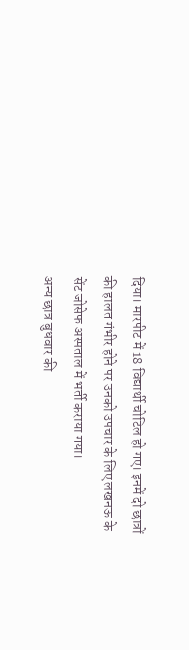दिया। मारपीट में 18 विद्यार्थी चोटिल हो गए। इनमें दो छात्रों की हालत गंभीर होने पर उनको उपचार के लिए लखनऊ के सेंट जोसेफ अस्पताल में भर्ती कराया गया।
अन्य छात्र बुधवार की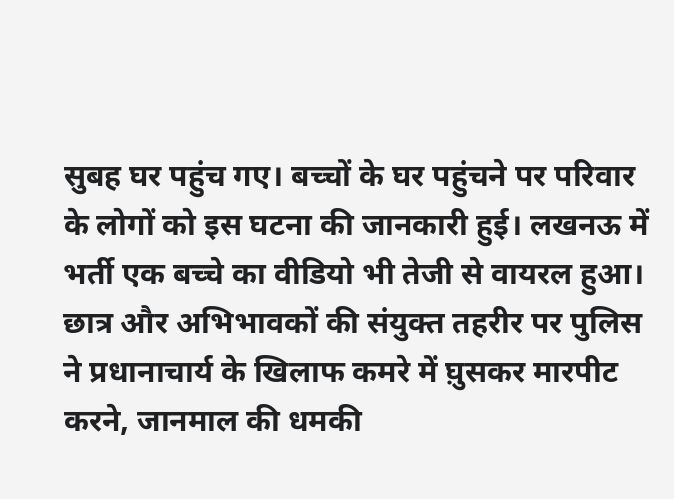सुबह घर पहुंच गए। बच्चों के घर पहुंचने पर परिवार के लोगों को इस घटना की जानकारी हुई। लखनऊ में भर्ती एक बच्चे का वीडियो भी तेजी से वायरल हुआ। छात्र और अभिभावकों की संयुक्त तहरीर पर पुलिस ने प्रधानाचार्य के खिलाफ कमरे में घ़ुसकर मारपीट करने, जानमाल की धमकी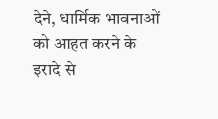देने, धार्मिक भावनाओं को आहत करने के इरादे से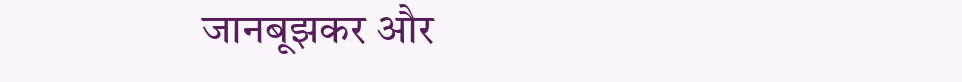जानबूझकर और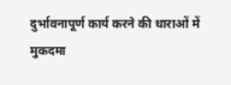दुर्भावनापूर्ण कार्य करने की धाराओं में मुकदमा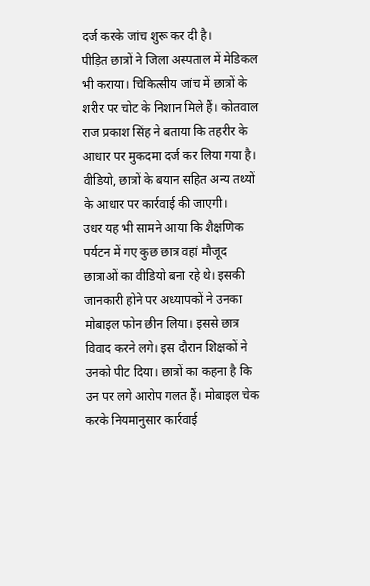दर्ज करके जांच शुरू कर दी है।
पीड़ित छात्रों ने जिला अस्पताल में मेडिकल भी कराया। चिकित्सीय जांच में छात्रों के शरीर पर चोट के निशान मिले हैं। कोतवाल राज प्रकाश सिंह ने बताया कि तहरीर के आधार पर मुकदमा दर्ज कर लिया गया है। वीडियो, छात्रों के बयान सहित अन्य तथ्यों के आधार पर कार्रवाई की जाएगी।
उधर यह भी सामने आया कि शैक्षणिक पर्यटन में गए कुछ छात्र वहां मौजूद छात्राओं का वीडियो बना रहे थे। इसकी जानकारी होने पर अध्यापकों ने उनका मोबाइल फोन छीन लिया। इससे छात्र विवाद करने लगे। इस दौरान शिक्षकों ने उनको पीट दिया। छात्रों का कहना है कि उन पर लगे आरोप गलत हैं। मोबाइल चेक करके नियमानुसार कार्रवाई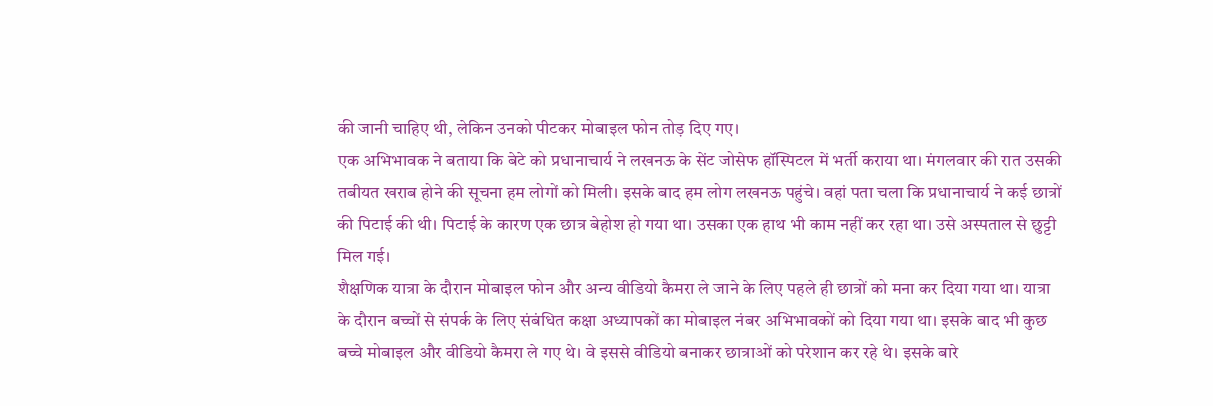की जानी चाहिए थी, लेकिन उनको पीटकर मोबाइल फोन तोड़ दिए गए।
एक अभिभावक ने बताया कि बेटे को प्रधानाचार्य ने लखनऊ के सेंट जोसेफ हॉस्पिटल में भर्ती कराया था। मंगलवार की रात उसकी तबीयत खराब होने की सूचना हम लोगों को मिली। इसके बाद हम लोग लखनऊ पहुंचे। वहां पता चला कि प्रधानाचार्य ने कई छात्रों की पिटाई की थी। पिटाई के कारण एक छात्र बेहोश हो गया था। उसका एक हाथ भी काम नहीं कर रहा था। उसे अस्पताल से छुट्टी मिल गई।
शैक्षणिक यात्रा के दौरान मोबाइल फोन और अन्य वीडियो कैमरा ले जाने के लिए पहले ही छात्रों को मना कर दिया गया था। यात्रा के दौरान बच्चों से संपर्क के लिए संबंधित कक्षा अध्यापकों का मोबाइल नंबर अभिभावकों को दिया गया था। इसके बाद भी कुछ बच्चे मोबाइल और वीडियो कैमरा ले गए थे। वे इससे वीडियो बनाकर छात्राओं को परेशान कर रहे थे। इसके बारे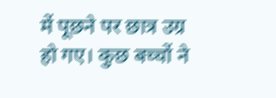में पूछने पर छात्र उग्र हो गए। कुछ बच्चों ने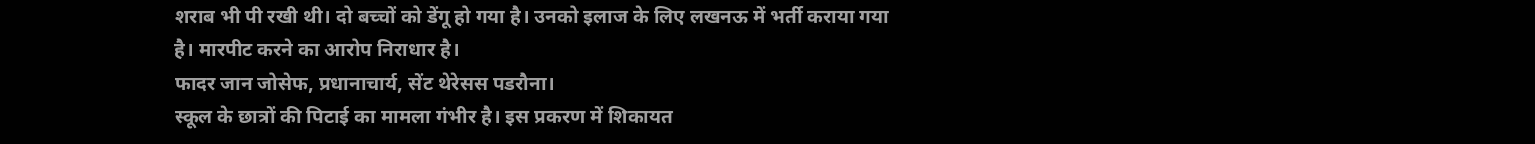शराब भी पी रखी थी। दो बच्चों को डेंगू हो गया है। उनको इलाज के लिए लखनऊ में भर्ती कराया गया है। मारपीट करने का आरोप निराधार है।
फादर जान जोसेफ, प्रधानाचार्य, सेंट थेरेसस पडरौना।
स्कूल के छात्रों की पिटाई का मामला गंभीर है। इस प्रकरण में शिकायत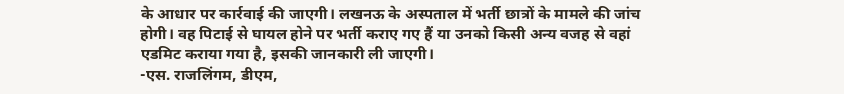के आधार पर कार्रवाई की जाएगी। लखनऊ के अस्पताल में भर्ती छात्रों के मामले की जांच होगी। वह पिटाई से घायल होने पर भर्ती कराए गए हैं या उनको किसी अन्य वजह से वहां एडमिट कराया गया है, इसकी जानकारी ली जाएगी।
-एस. राजलिंगम, डीएम,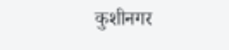कुशीनगर